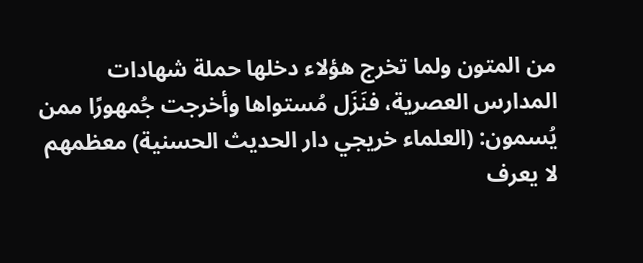من المتون ولما تخرج هؤلاء دخلها حملة شهادات المدارس العصرية، فنَزَل مُستواها وأخرجت جُمهورًا ممن يُسمون: (العلماء خريجي دار الحديث الحسنية) معظمهم لا يعرف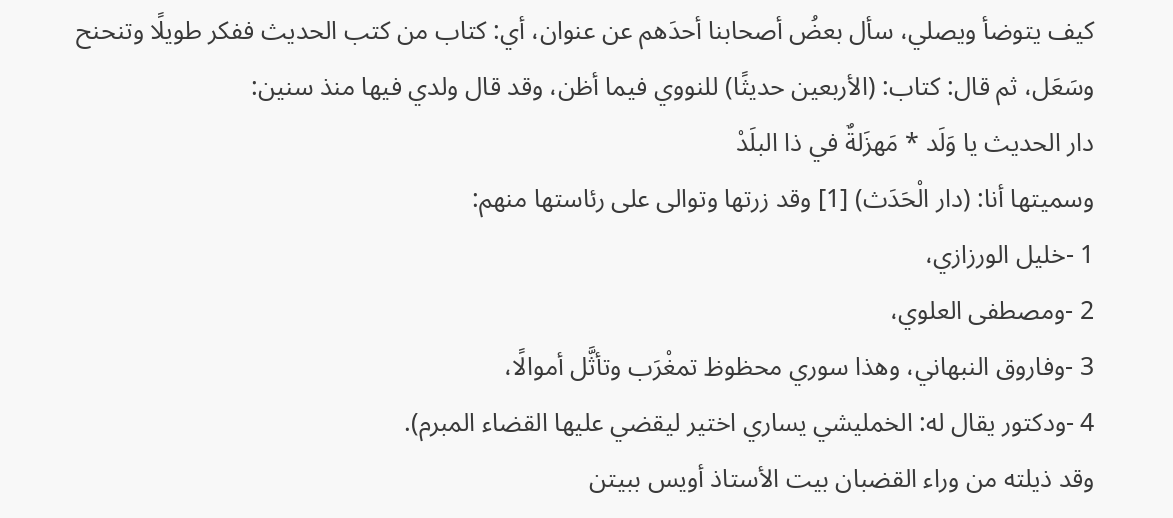كيف يتوضأ ويصلي، سأل بعضُ أصحابنا أحدَهم عن عنوان، أي: كتاب من كتب الحديث ففكر طويلًا وتنحنح وسَعَل، ثم قال: كتاب: (الأربعين حديثًا) للنووي فيما أظن، وقد قال ولدي فيها منذ سنين:
دار الحديث يا وَلَد * مَهزَلةٌ في ذا البلَدْ
وسميتها أنا: (دار الْحَدَث) [1] وقد زرتها وتوالى على رئاستها منهم:
1 -خليل الورزازي،
2 -ومصطفى العلوي،
3 -وفاروق النبهاني، وهذا سوري محظوظ تمغْرَب وتأثَّل أموالًا،
4 -ودكتور يقال له: الخمليشي يساري اختير ليقضي عليها القضاء المبرم).
وقد ذيلته من وراء القضبان بيت الأستاذ أويس ببيتن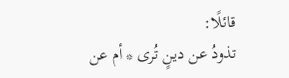قائلًا:
تذودُ عن دينٍ تُرى * أم عن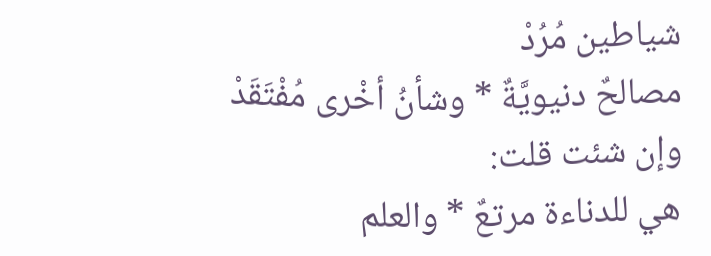شياطين مُرُدْ
مصالحٌ دنيويَّةٌ * وشأنُ أخْرى مُفْتَقَدْ
وإن شئت قلت:
هي للدناءة مرتعٌ * والعلم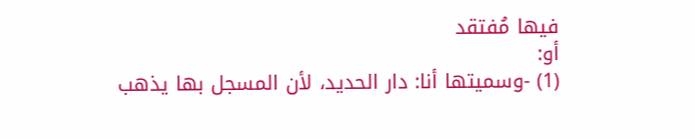فيها مُفتقد
أو:
(1) -وسميتها أنا: دار الحديد، لأن المسجل بها يذهب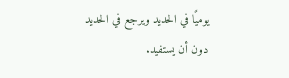يوميًا في الحديد ويرجع في الحديد دون أن يستفيد.